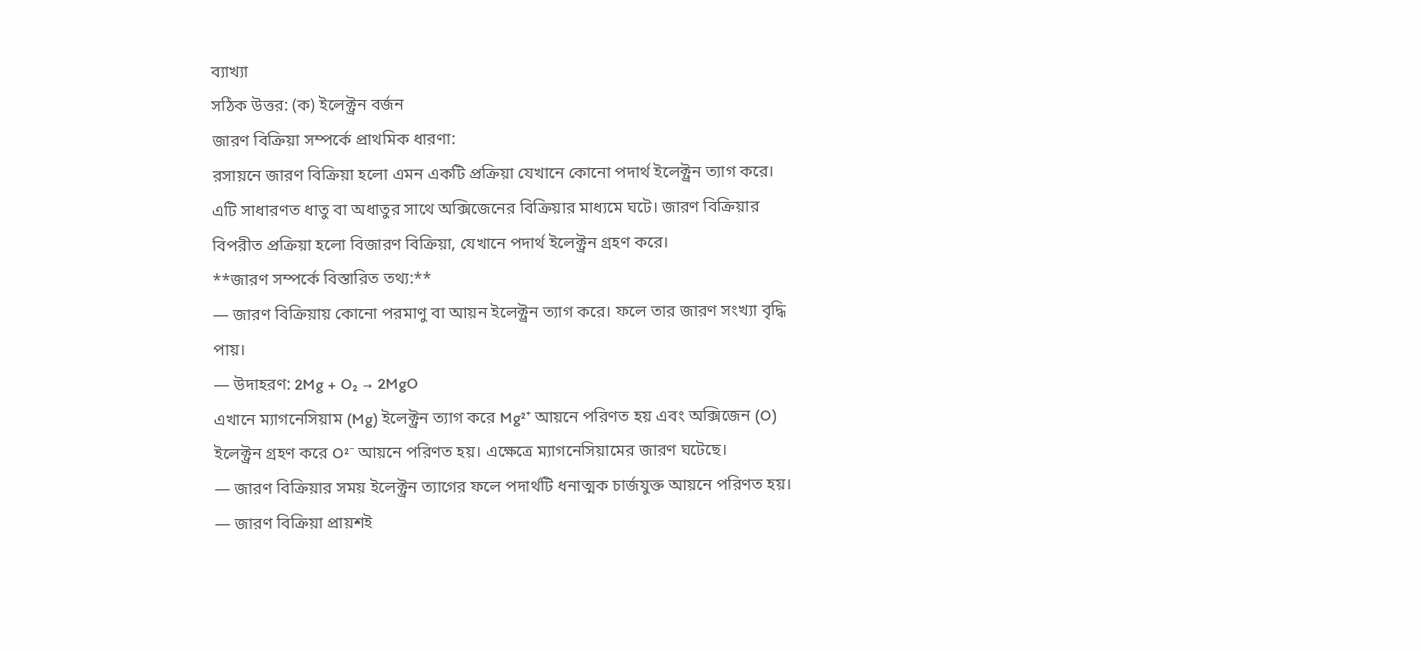ব্যাখ্যা
সঠিক উত্তর: (ক) ইলেক্ট্রন বর্জন
জারণ বিক্রিয়া সম্পর্কে প্রাথমিক ধারণা:
রসায়নে জারণ বিক্রিয়া হলো এমন একটি প্রক্রিয়া যেখানে কোনো পদার্থ ইলেক্ট্রন ত্যাগ করে। এটি সাধারণত ধাতু বা অধাতুর সাথে অক্সিজেনের বিক্রিয়ার মাধ্যমে ঘটে। জারণ বিক্রিয়ার বিপরীত প্রক্রিয়া হলো বিজারণ বিক্রিয়া, যেখানে পদার্থ ইলেক্ট্রন গ্রহণ করে।
**জারণ সম্পর্কে বিস্তারিত তথ্য:**
— জারণ বিক্রিয়ায় কোনো পরমাণু বা আয়ন ইলেক্ট্রন ত্যাগ করে। ফলে তার জারণ সংখ্যা বৃদ্ধি পায়।
— উদাহরণ: 2Mg + O₂ → 2MgO
এখানে ম্যাগনেসিয়াম (Mg) ইলেক্ট্রন ত্যাগ করে Mg²⁺ আয়নে পরিণত হয় এবং অক্সিজেন (O) ইলেক্ট্রন গ্রহণ করে O²⁻ আয়নে পরিণত হয়। এক্ষেত্রে ম্যাগনেসিয়ামের জারণ ঘটেছে।
— জারণ বিক্রিয়ার সময় ইলেক্ট্রন ত্যাগের ফলে পদার্থটি ধনাত্মক চার্জযুক্ত আয়নে পরিণত হয়।
— জারণ বিক্রিয়া প্রায়শই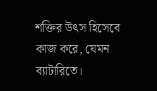শক্তির উৎস হিসেবে কাজ করে, যেমন ব্যাটারিতে।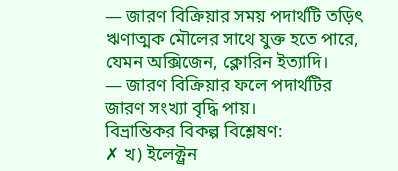— জারণ বিক্রিয়ার সময় পদার্থটি তড়িৎ ঋণাত্মক মৌলের সাথে যুক্ত হতে পারে, যেমন অক্সিজেন, ক্লোরিন ইত্যাদি।
— জারণ বিক্রিয়ার ফলে পদার্থটির জারণ সংখ্যা বৃদ্ধি পায়।
বিভ্রান্তিকর বিকল্প বিশ্লেষণ:
✗ খ) ইলেক্ট্রন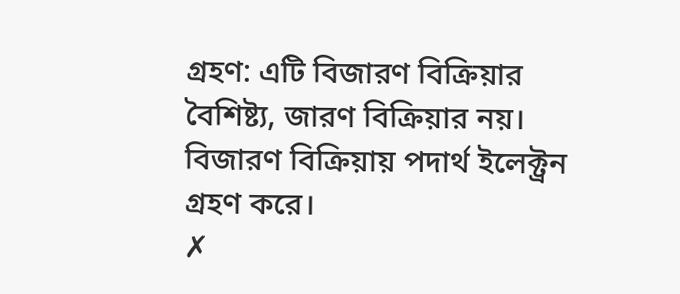গ্রহণ: এটি বিজারণ বিক্রিয়ার বৈশিষ্ট্য, জারণ বিক্রিয়ার নয়। বিজারণ বিক্রিয়ায় পদার্থ ইলেক্ট্রন গ্রহণ করে।
✗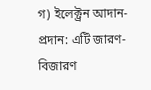গ) ইলেক্ট্রন আদান-প্রদান: এটি জারণ-বিজারণ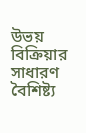উভয় বিক্রিয়ার সাধারণ বৈশিষ্ট্য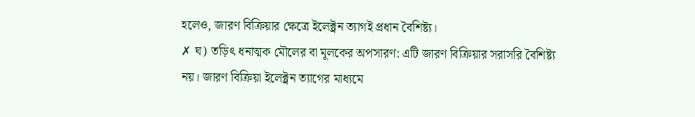হলেও, জারণ বিক্রিয়ার ক্ষেত্রে ইলেক্ট্রন ত্যাগই প্রধান বৈশিষ্ট্য।
✗ ঘ) তড়িৎ ধনাত্মক মৌলের বা মূলকের অপসারণ: এটি জারণ বিক্রিয়ার সরাসরি বৈশিষ্ট্য নয়। জারণ বিক্রিয়া ইলেক্ট্রন ত্যাগের মাধ্যমে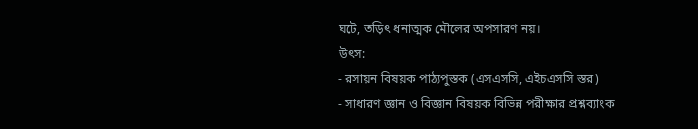ঘটে, তড়িৎ ধনাত্মক মৌলের অপসারণ নয়।
উৎস:
- রসায়ন বিষয়ক পাঠ্যপুস্তক (এসএসসি, এইচএসসি স্তর)
- সাধারণ জ্ঞান ও বিজ্ঞান বিষয়ক বিভিন্ন পরীক্ষার প্রশ্নব্যাংক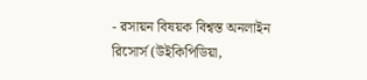- রসায়ন বিষয়ক বিশ্বস্ত অনলাইন রিসোর্স (উইকিপিডিয়া,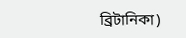ব্রিটানিকা)